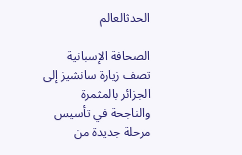الحدثالعالم

الصحافة الإسبانية تصف زيارة سانشيز إلى الجزائر بالمثمرة والناجحة في تأسيس مرحلة جديدة من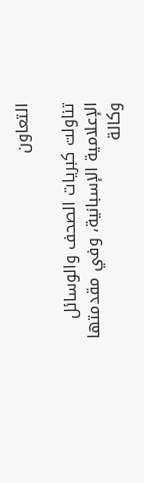التعاون

تناولت كبريات الصحف والوسائل الإعلامية الإسبانية، وفي مقدمتها وكالة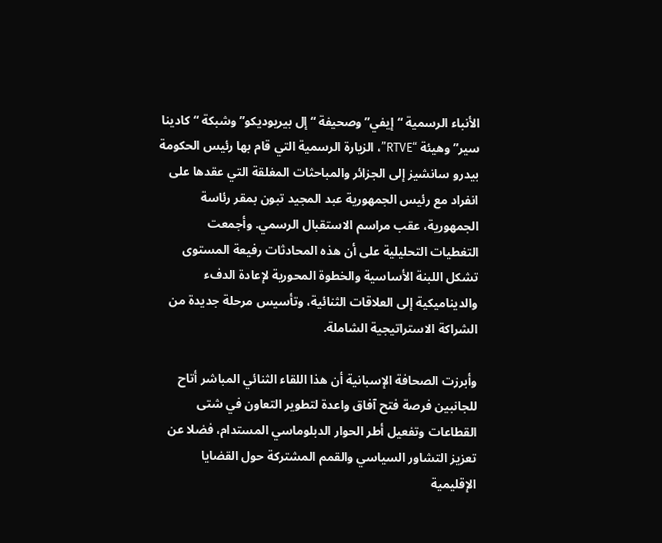الأنباء الرسمية “إيفي” وصحيفة “إل بيريوديكو” وشبكة “كادينا سير” وهيئة “RTVE”، الزيارة الرسمية التي قام بها رئيس الحكومة بيدرو سانشيز إلى الجزائر والمباحثات المغلقة التي عقدها على انفراد مع رئيس الجمهورية عبد المجيد تبون بمقر رئاسة الجمهورية، عقب مراسم الاستقبال الرسمي. وأجمعت التغطيات التحليلية على أن هذه المحادثات رفيعة المستوى تشكل اللبنة الأساسية والخطوة المحورية لإعادة الدفء والديناميكية إلى العلاقات الثنائية، وتأسيس مرحلة جديدة من الشراكة الاستراتيجية الشاملة.

وأبرزت الصحافة الإسبانية أن هذا اللقاء الثنائي المباشر أتاح للجانبين فرصة فتح آفاق واعدة لتطوير التعاون في شتى القطاعات وتفعيل أطر الحوار الدبلوماسي المستدام، فضلا عن تعزيز التشاور السياسي والقمم المشتركة حول القضايا الإقليمية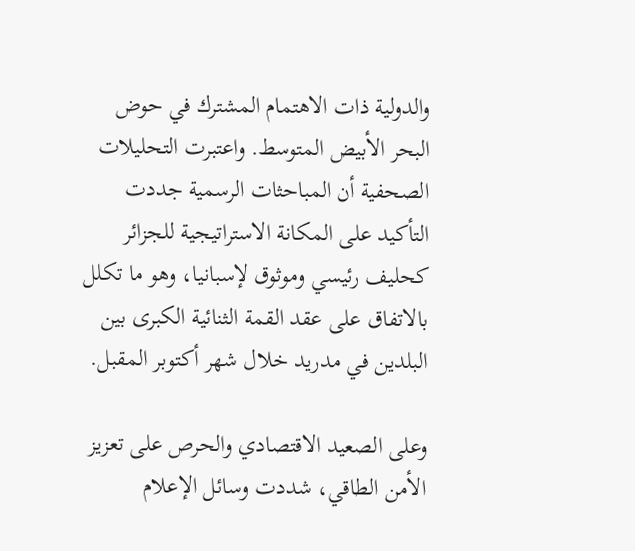والدولية ذات الاهتمام المشترك في حوض البحر الأبيض المتوسط. واعتبرت التحليلات الصحفية أن المباحثات الرسمية جددت التأكيد على المكانة الاستراتيجية للجزائر كحليف رئيسي وموثوق لإسبانيا، وهو ما تكلل بالاتفاق على عقد القمة الثنائية الكبرى بين البلدين في مدريد خلال شهر أكتوبر المقبل.

وعلى الصعيد الاقتصادي والحرص على تعزيز الأمن الطاقي، شددت وسائل الإعلام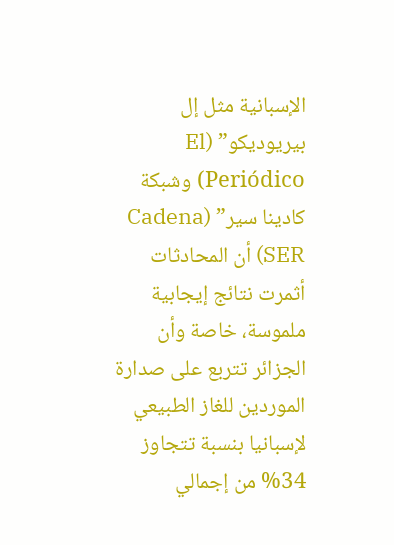الإسبانية مثل إل بيريوديكو” (El Periódico) وشبكة كادينا سير” (Cadena SER) أن المحادثات أثمرت نتائج إيجابية ملموسة، خاصة وأن الجزائر تتربع على صدارة الموردين للغاز الطبيعي لإسبانيا بنسبة تتجاوز 34% من إجمالي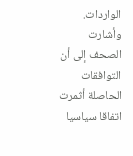الواردات. وأشارت الصحف إلى أن التوافقات الحاصلة أثمرت اتفاقا سياسيا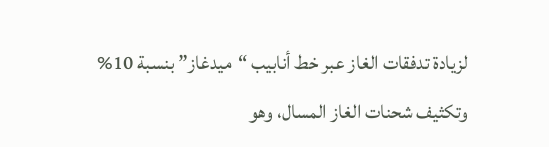لزيادة تدفقات الغاز عبر خط أنابيب “ميدغاز” بنسبة 10% وتكثيف شحنات الغاز المسال، وهو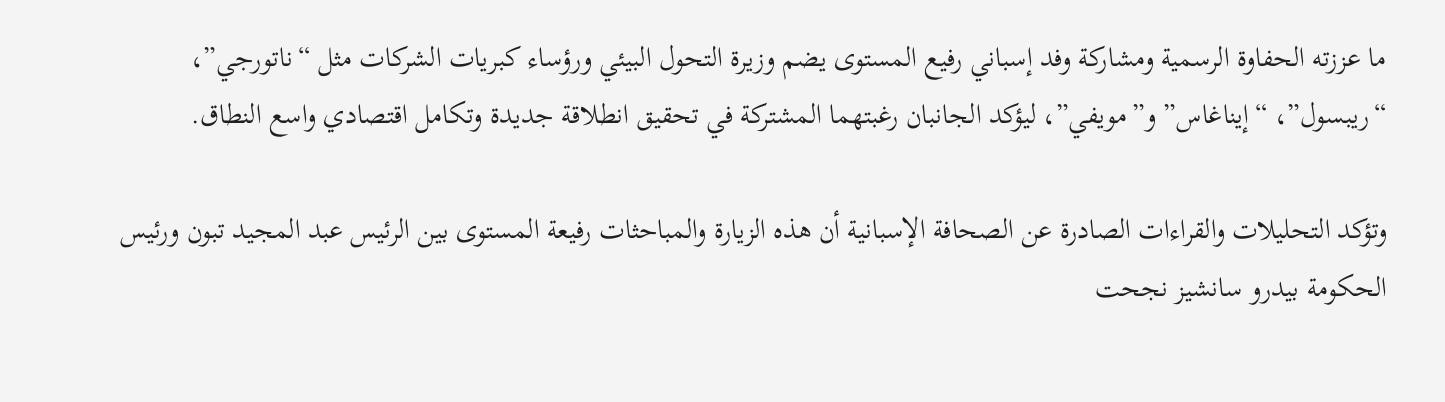ما عززته الحفاوة الرسمية ومشاركة وفد إسباني رفيع المستوى يضم وزيرة التحول البيئي ورؤساء كبريات الشركات مثل “ناتورجي”، “ريبسول”، “إيناغاس” و”مويفي”، ليؤكد الجانبان رغبتهما المشتركة في تحقيق انطلاقة جديدة وتكامل اقتصادي واسع النطاق.

وتؤكد التحليلات والقراءات الصادرة عن الصحافة الإسبانية أن هذه الزيارة والمباحثات رفيعة المستوى بين الرئيس عبد المجيد تبون ورئيس الحكومة بيدرو سانشيز نجحت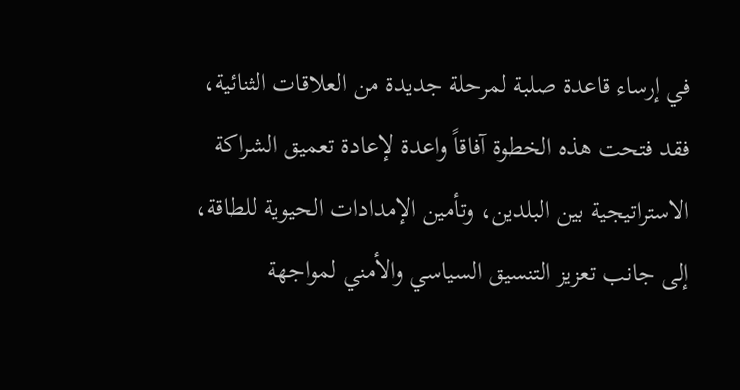في إرساء قاعدة صلبة لمرحلة جديدة من العلاقات الثنائية، فقد فتحت هذه الخطوة آفاقاً واعدة لإعادة تعميق الشراكة الاستراتيجية بين البلدين، وتأمين الإمدادات الحيوية للطاقة، إلى جانب تعزيز التنسيق السياسي والأمني لمواجهة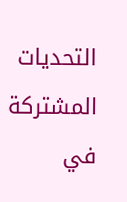التحديات المشتركة في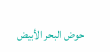حوض البحر الأبيض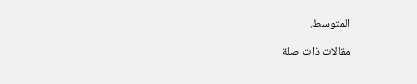المتوسط.

مقالات ذات صلة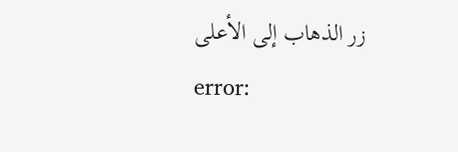زر الذهاب إلى الأعلى
error: